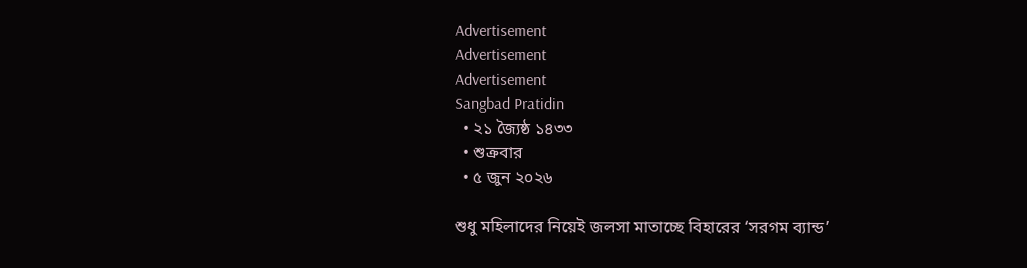Advertisement
Advertisement
Advertisement
Sangbad Pratidin
  • ২১ জ্যৈষ্ঠ ১৪৩৩
  • শুক্রবার
  • ৫ জুন ২০২৬

শুধু মহিলাদের নিয়েই জলসা মাতাচ্ছে বিহারের ‘সরগম ব্যান্ড’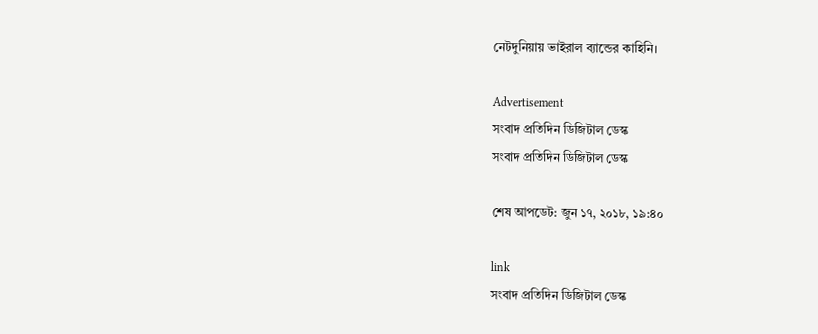নেটদুনিয়ায় ভাইরাল ব্যান্ডের কাহিনি।

Advertisement
সংবাদ প্রতিদিন ডিজিটাল ডেস্ক
সংবাদ প্রতিদিন ডিজিটাল ডেস্ক

শেষ আপডেট: জুন ১৭, ২০১৮, ১৯:৪০

link
সংবাদ প্রতিদিন ডিজিটাল ডেস্ক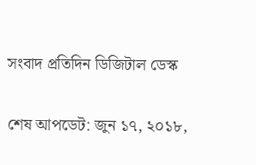সংবাদ প্রতিদিন ডিজিটাল ডেস্ক

শেষ আপডেট: জুন ১৭, ২০১৮,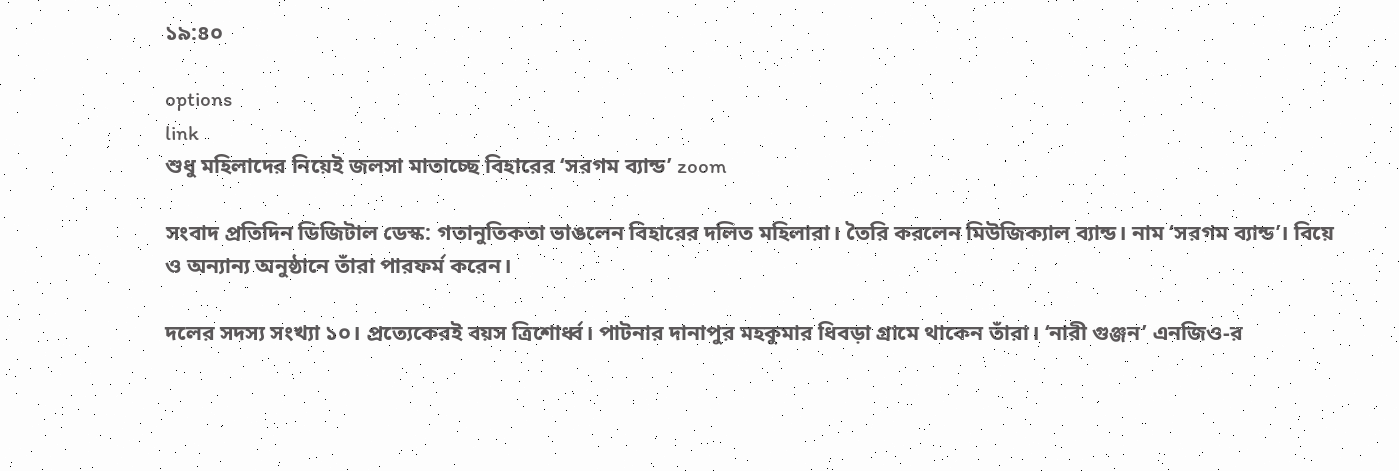১৯:৪০

options
link
শুধু মহিলাদের নিয়েই জলসা মাতাচ্ছে বিহারের ‘সরগম ব্যান্ড’ zoom

সংবাদ প্রতিদিন ডিজিটাল ডেস্ক: গতানুতিকতা ভাঙলেন বিহারের দলিত মহিলারা। তৈরি করলেন মিউজিক্যাল ব্যান্ড। নাম ‘সরগম ব্যান্ড’। বিয়ে ও অন্যান্য অনুষ্ঠানে তাঁরা পারফর্ম করেন।

দলের সদস্য সংখ্যা ১০। প্রত্যেকেরই বয়স ত্রিশোর্ধ্ব। পাটনার দানাপুর মহকুমার ধিবড়া গ্রামে থাকেন তাঁরা। ‘নারী গুঞ্জন’ এনজিও-র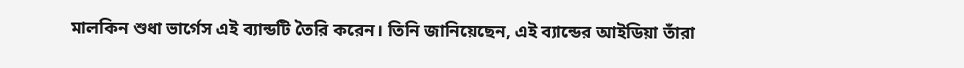মালকিন শুধা ভার্গেস এই ব্যান্ডটি তৈরি করেন। তিনি জানিয়েছেন, এই ব্যান্ডের আইডিয়া তাঁরা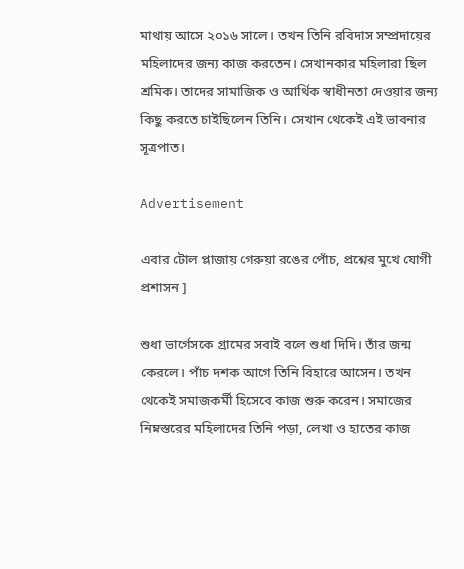মাথায় আসে ২০১৬ সালে। তখন তিনি রবিদাস সম্প্রদায়ের মহিলাদের জন্য কাজ করতেন। সেখানকার মহিলারা ছিল শ্রমিক। তাদের সামাজিক ও আর্থিক স্বাধীনতা দেওয়ার জন্য কিছু করতে চাইছিলেন তিনি। সেখান থেকেই এই ভাবনার সূত্রপাত।

Advertisement

এবার টোল প্লাজায় গেরুয়া রঙের পোঁচ, প্রশ্নের মুখে যোগী প্রশাসন ]

শুধা ভার্গেসকে গ্রামের সবাই বলে শুধা দিদি। তাঁর জন্ম কেরলে। পাঁচ দশক আগে তিনি বিহারে আসেন। তখন থেকেই সমাজকর্মী হিসেবে কাজ শুরু করেন। সমাজের নিম্নস্তরের মহিলাদের তিনি পড়া, লেখা ও হাতের কাজ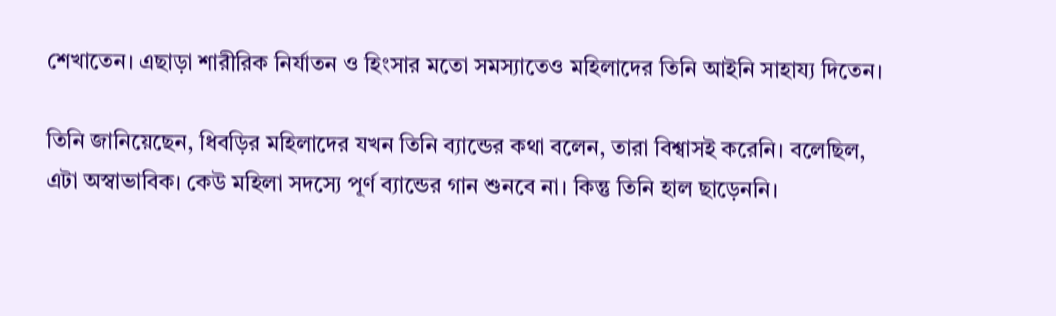শেখাতেন। এছাড়া শারীরিক নির্যাতন ও হিংসার মতো সমস্যাতেও মহিলাদের তিনি আইনি সাহায্য দিতেন।

তিনি জানিয়েছেন, ধিবড়ির মহিলাদের যখন তিনি ব্যান্ডের কথা বলেন, তারা বিশ্বাসই করেনি। বলেছিল, এটা অস্বাভাবিক। কেউ মহিলা সদস্যে পূর্ণ ব্যান্ডের গান শুনবে না। কিন্তু তিনি হাল ছাড়েননি।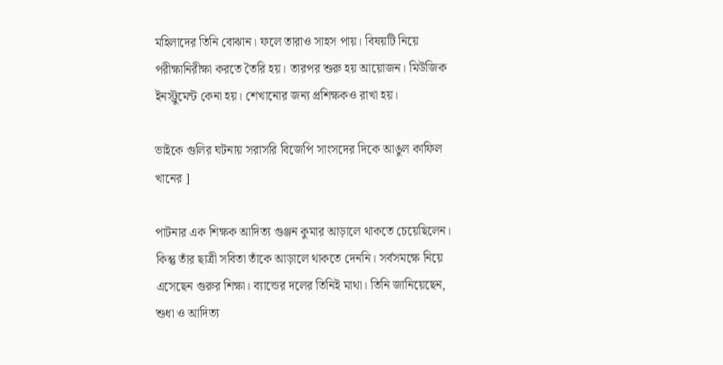মহিলাদের তিনি বোঝান। ফলে তারাও সাহস পায়। বিষয়টি নিয়ে পরীক্ষানিরীক্ষা করতে তৈরি হয়। তারপর শুরু হয় আয়োজন। মিউজিক ইনস্ট্রুমেন্ট কেনা হয়। শেখানোর জন্য প্রশিক্ষকও রাখা হয়।

ভাইকে গুলির ঘটনায় সরাসরি বিজেপি সাংসদের দিকে আঙুল কাফিল খানের ]

পাটনার এক শিক্ষক আদিত্য গুঞ্জন কুমার আড়ালে থাকতে চেয়েছিলেন। কিন্তু তাঁর ছাত্রী সবিতা তাঁকে আড়ালে থাকতে দেননি। সর্বসমক্ষে নিয়ে এসেছেন গুরুর শিক্ষা। ব্যান্ডের দলের তিনিই মাথা। তিনি জানিয়েছেন, শুধা ও আদিত্য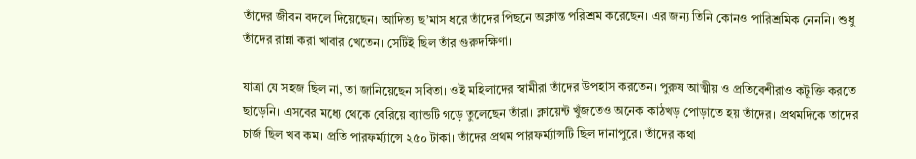তাঁদের জীবন বদলে দিয়েছেন। আদিত্য ছ’মাস ধরে তাঁদের পিছনে অক্লান্ত পরিশ্রম করেছেন। এর জন্য তিনি কোনও পারিশ্রমিক নেননি। শুধু তাঁদের রান্না করা খাবার খেতেন। সেটিই ছিল তাঁর গুরুদক্ষিণা।

যাত্রা যে সহজ ছিল না, তা জানিয়েছেন সবিতা। ওই মহিলাদের স্বামীরা তাঁদের উপহাস করতেন। পুরুষ আত্মীয় ও প্রতিবেশীরাও কটূক্তি করতে ছাড়েনি। এসবের মধ্যে থেকে বেরিয়ে ব্যান্ডটি গড়ে তুলেছেন তাঁরা। ক্লায়েন্ট খুঁজতেও অনেক কাঠখড় পোড়াতে হয় তাঁদের। প্রথমদিকে তাদের চার্জ ছিল খব কম। প্রতি পারফর্ম্যান্সে ২৫০ টাকা। তাঁদের প্রথম পারফর্ম্যান্সটি ছিল দানাপুরে। তাঁদের কথা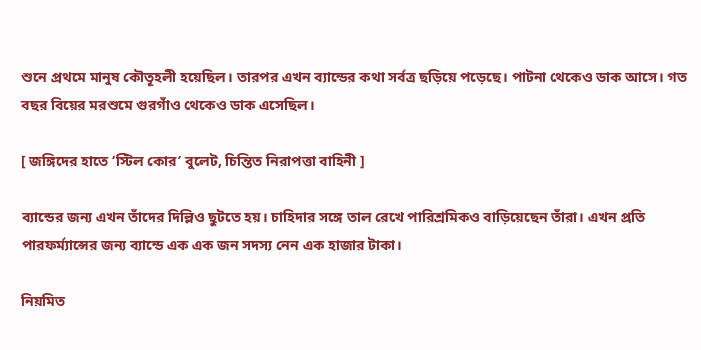শুনে প্রথমে মানুষ কৌতূহলী হয়েছিল। তারপর এখন ব্যান্ডের কথা সর্বত্র ছড়িয়ে পড়েছে। পাটনা থেকেও ডাক আসে। গত বছর বিয়ের মরশুমে গুরগাঁও থেকেও ডাক এসেছিল।

[ জঙ্গিদের হাতে ‘স্টিল কোর’ বুলেট, চিন্তিত নিরাপত্তা বাহিনী ]

ব্যান্ডের জন্য এখন তাঁদের দিল্লিও ছুটতে হয়। চাহিদার সঙ্গে তাল রেখে পারিশ্রমিকও বাড়িয়েছেন তাঁরা। এখন প্রতি পারফর্ম্যান্সের জন্য ব্যান্ডে এক এক জন সদস্য নেন এক হাজার টাকা।

নিয়মিত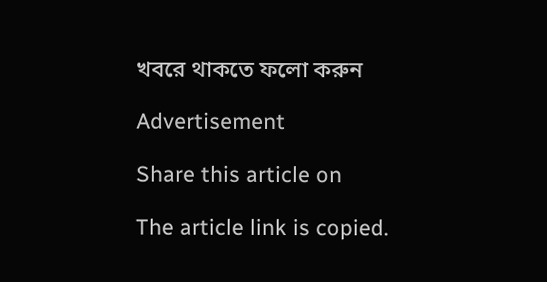খবরে থাকতে ফলো করুন

Advertisement

Share this article on

The article link is copied.